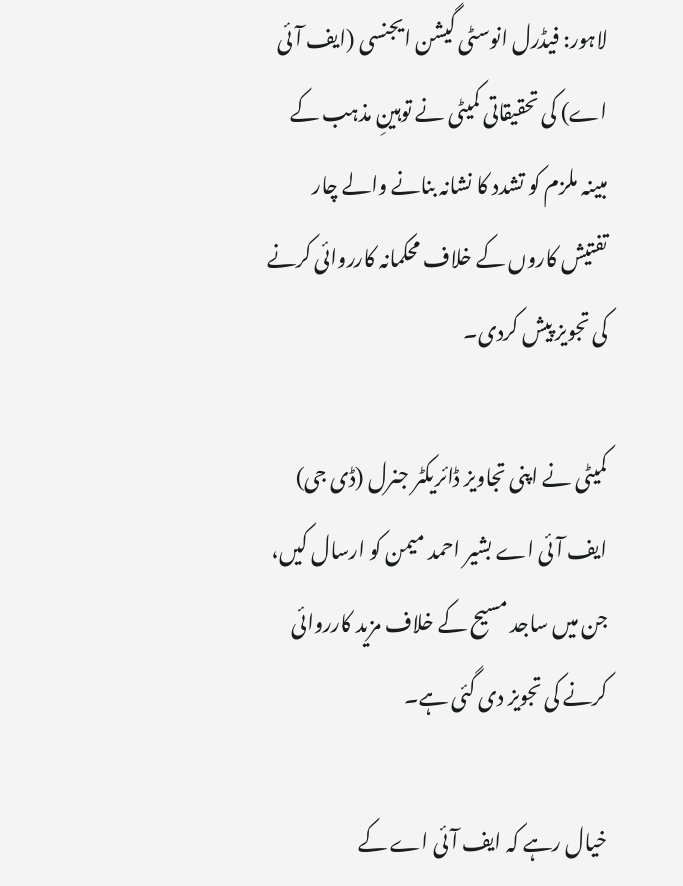لاہور: فیڈرل انوسٹی گیشن ایجنسی (ایف آئی اے) کی تحقیقاتی کمیٹی نے توہینِ مذہب کے مبینہ ملزم کو تشدد کا نشانہ بنانے والے چار تفتیش کاروں کے خلاف محکمانہ کارروائی کرنے کی تجویز پیش کردی۔

کمیٹی نے اپنی تجاویز ڈائریکٹر جنرل (ڈی جی) ایف آئی اے بشیر احمد میمن کو ارسال کیں، جن میں ساجد مسیح کے خلاف مزید کارروائی کرنے کی تجویز دی گئی ہے۔

خیال رہے کہ ایف آئی اے کے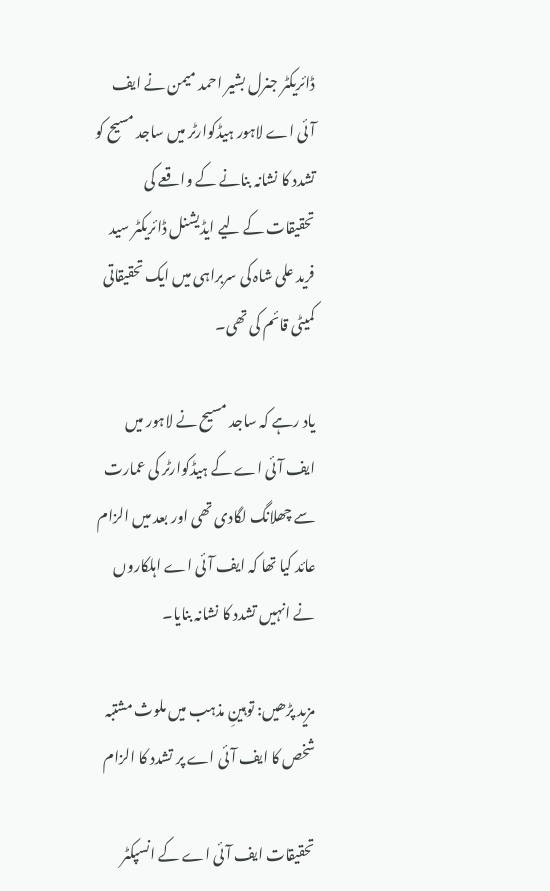ڈائریکٹر جنرل بشیر احمد میمن نے ایف آئی اے لاہور ہیڈکوارٹر میں ساجد مسیح کو تشدد کا نشانہ بنانے کے واقعے کی تحقیقات کے لیے ایڈیشنل ڈائریکٹر سید فرید علی شاہ کی سربراہی میں ایک تحقیقاتی کمیٹی قائم کی تھی۔

یاد رہے کہ ساجد مسیح نے لاہور میں ایف آئی اے کے ہیڈکوارٹر کی عمارت سے چھلانگ لگادی تھی اور بعد میں الزام عائد کیا تھا کہ ایف آئی اے اہلکاروں نے انہیں تشدد کا نشانہ بنایا۔

مزید پڑھیں: توہینِ مذہب میں ملوث مشتبہ شخص کا ایف آئی اے پر تشدد کا الزام

تحقیقات ایف آئی اے کے انسپکٹر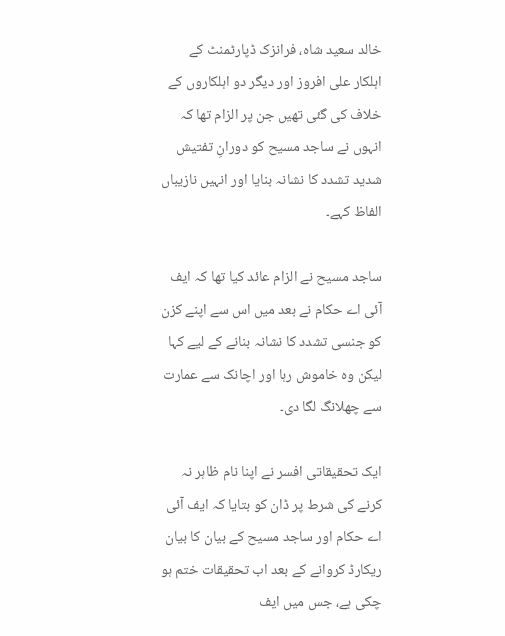خالد سعید شاہ، فرانزک ڈپارٹمنٹ کے اہلکار علی افروز اور دیگر دو اہلکاروں کے خلاف کی گئی تھیں جن پر الزام تھا کہ انہوں نے ساجد مسیح کو دورانِ تفتیش شدید تشدد کا نشانہ بنایا اور انہیں نازیباں الفاظ کہے۔

ساجد مسیح نے الزام عائد کیا تھا کہ ایف آئی اے حکام نے بعد میں اس سے اپنے کزن کو جنسی تشدد کا نشانہ بنانے کے لیے کہا لیکن وہ خاموش رہا اور اچانک سے عمارت سے چھلانگ لگا دی۔

ایک تحقیقاتی افسر نے اپنا نام ظاہر نہ کرنے کی شرط پر ڈان کو بتایا کہ ایف آئی اے حکام اور ساجد مسیح کے بیان کا بیان ریکارڈ کروانے کے بعد اب تحقیقات ختم ہو چکی ہے، جس میں ایف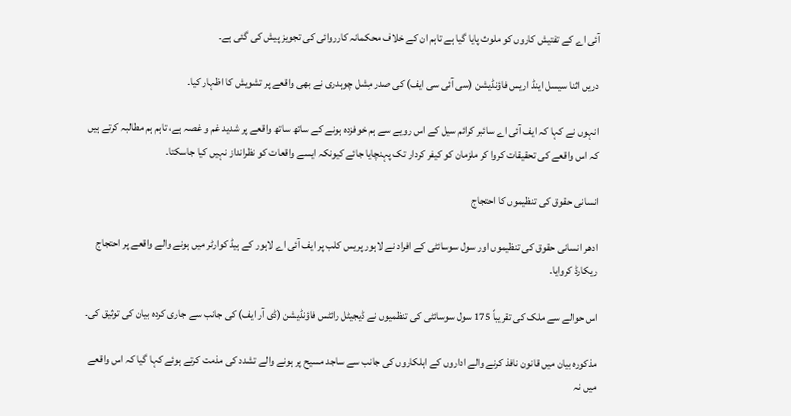آئی اے کے تفتیش کاروں کو ملوث پایا گیا ہے تاہم ان کے خلاف محکمانہ کارروائی کی تجویز پیش کی گئی ہے۔

دریں اثنا سیسل اینڈ اریس فاؤنڈیشن (سی آئی سی ایف) کی صدر مِشل چوہدری نے بھی واقعے پر تشویش کا اظہار کیا۔

انہوں نے کہا کہ ایف آئی اے سائبر کرائم سیل کے اس رویے سے ہم خوفزدہ ہونے کے ساتھ ساتھ واقعے پر شدید غم و غصہ ہے، تاہم ہم مطالبہ کرتے ہیں کہ اس واقعے کی تحقیقات کروا کر ملزمان کو کیفر کردار تک پہنچایا جائے کیونکہ ایسے واقعات کو نظرانداز نہیں کیا جاسکتا۔

انسانی حقوق کی تنظیموں کا احتجاج

ادھر انسانی حقوق کی تنظیموں اور سول سوسائٹی کے افراد نے لاہور پریس کلب پر ایف آئی اے لاہور کے ہیڈ کوارٹر میں ہونے والے واقعے پر احتجاج ریکارڈ کروایا۔

اس حوالے سے ملک کی تقریباً 175 سول سوسائٹی کی تنظمیوں نے ڈیجیٹل رائٹس فاؤنڈیشن (ڈی آر ایف) کی جانب سے جاری کردہ بیان کی توثیق کی۔

مذکورہ بیان میں قانون نافذ کرنے والے اداروں کے اہلکاروں کی جانب سے ساجد مسیح پر ہونے والے تشدد کی مذمت کرتے ہوئے کہا گیا کہ اس واقعے میں نہ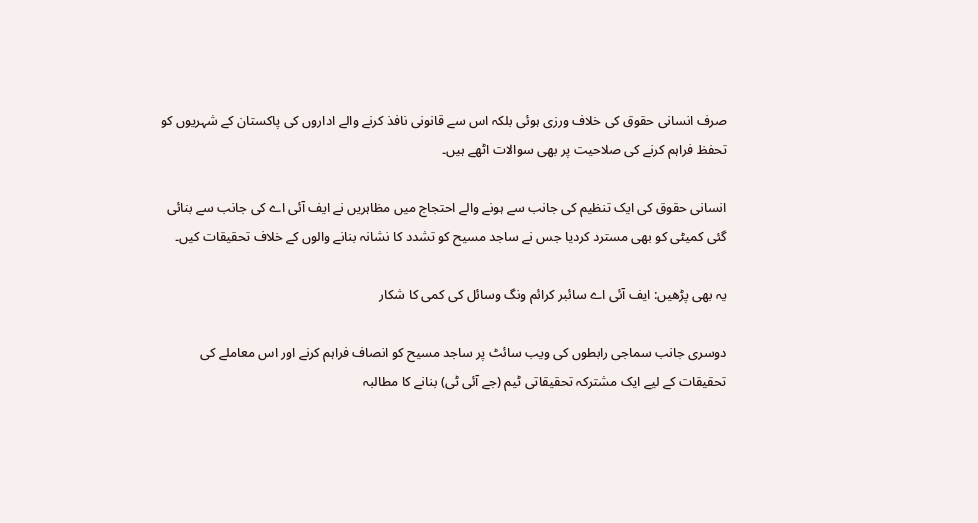صرف انسانی حقوق کی خلاف ورزی ہوئی بلکہ اس سے قانونی نافذ کرنے والے اداروں کی پاکستان کے شہریوں کو تحفظ فراہم کرنے کی صلاحیت پر بھی سوالات اٹھے ہیں۔

انسانی حقوق کی ایک تنظیم کی جانب سے ہونے والے احتجاج میں مظاہریں نے ایف آئی اے کی جانب سے بنائی گئی کمیٹی کو بھی مسترد کردیا جس نے ساجد مسیح کو تشدد کا نشانہ بنانے والوں کے خلاف تحقیقات کیں۔

یہ بھی پڑھیں: ایف آئی اے سائبر کرائم ونگ وسائل کی کمی کا شکار

دوسری جانب سماجی رابطوں کی ویب سائٹ پر ساجد مسیح کو انصاف فراہم کرنے اور اس معاملے کی تحقیقات کے لیے ایک مشترکہ تحقیقاتی ٹیم (جے آئی ٹی) بنانے کا مطالبہ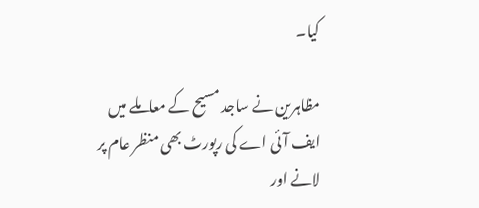کیا۔

مظاہرین نے ساجد مسیح کے معاملے میں ایف آئی اے کی رپورٹ بھی منظر عام پر لانے اور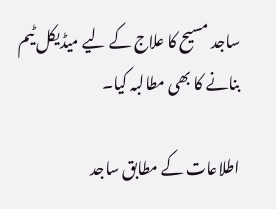ساجد مسیح کا علاج کے لیے میڈیکل ٹیم بنانے کا بھی مطالبہ کیا۔

اطلاعات کے مطابق ساجد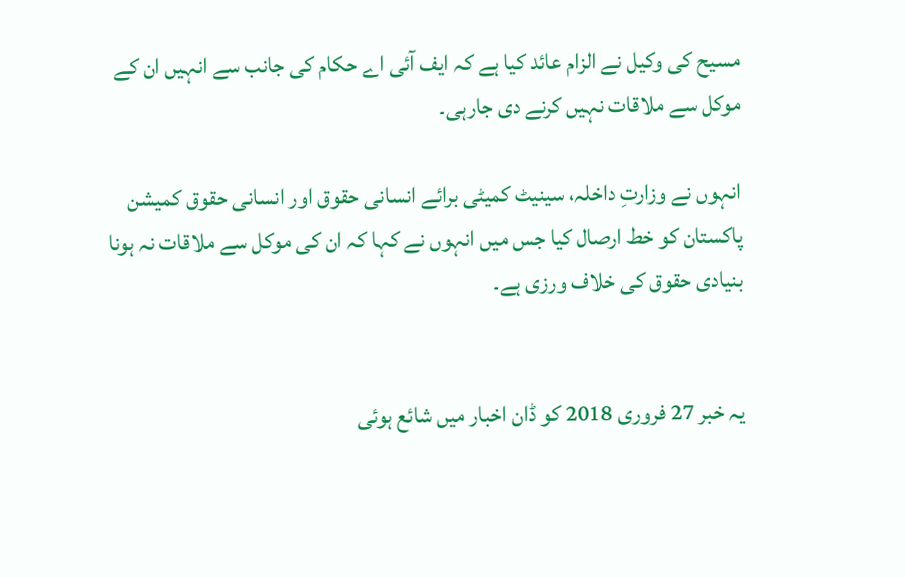مسیح کی وکیل نے الزام عائد کیا ہے کہ ایف آئی اے حکام کی جانب سے انہیں ان کے موکل سے ملاقات نہیں کرنے دی جارہی۔

انہوں نے وزارتِ داخلہ، سینیٹ کمیٹی برائے انسانی حقوق اور انسانی حقوق کمیشن پاکستان کو خط ارصال کیا جس میں انہوں نے کہا کہ ان کی موکل سے ملاقات نہ ہونا بنیادی حقوق کی خلاف ورزی ہے۔


یہ خبر 27 فروری 2018 کو ڈان اخبار میں شائع ہوئی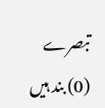تبصرے (0) بند ہیں